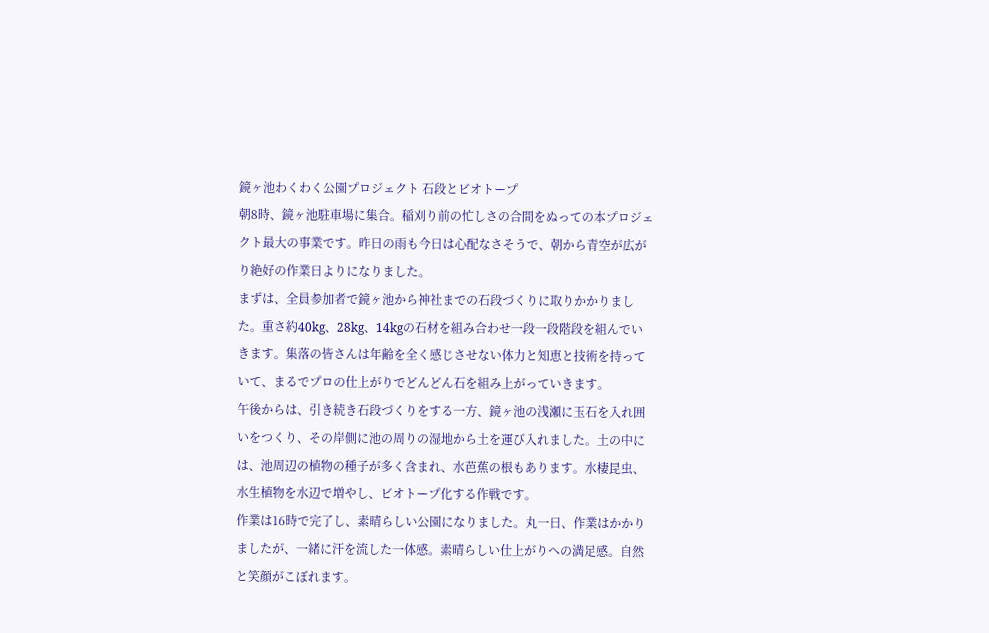鏡ヶ池わくわく公園プロジェクト 石段とビオトープ
朝8時、鏡ヶ池駐車場に集合。稲刈り前の忙しさの合間をぬっての本プロジェクト最大の事業です。昨日の雨も今日は心配なさそうで、朝から青空が広がり絶好の作業日よりになりました。
まずは、全員参加者で鏡ヶ池から神社までの石段づくりに取りかかりました。重さ約40kg、28kg、14kgの石材を組み合わせ一段一段階段を組んでいきます。集落の皆さんは年齢を全く感じさせない体力と知恵と技術を持っていて、まるでプロの仕上がりでどんどん石を組み上がっていきます。
午後からは、引き続き石段づくりをする一方、鏡ヶ池の浅瀬に玉石を入れ囲いをつくり、その岸側に池の周りの湿地から土を運び入れました。土の中には、池周辺の植物の種子が多く含まれ、水芭蕉の根もあります。水棲昆虫、水生植物を水辺で増やし、ビオトープ化する作戦です。
作業は16時で完了し、素晴らしい公園になりました。丸一日、作業はかかりましたが、一緒に汗を流した一体感。素晴らしい仕上がりへの満足感。自然と笑顔がこぼれます。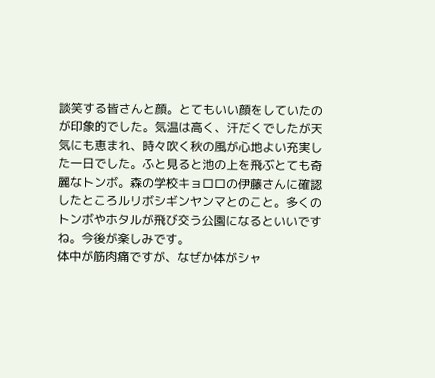談笑する皆さんと顔。とてもいい顔をしていたのが印象的でした。気温は高く、汗だくでしたが天気にも恵まれ、時々吹く秋の風が心地よい充実した一日でした。ふと見ると池の上を飛ぶとても奇麗なトンボ。森の学校キョロロの伊藤さんに確認したところルリボシギンヤンマとのこと。多くのトンボやホタルが飛び交う公園になるといいですね。今後が楽しみです。
体中が筋肉痛ですが、なぜか体がシャ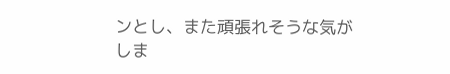ンとし、また頑張れそうな気がしま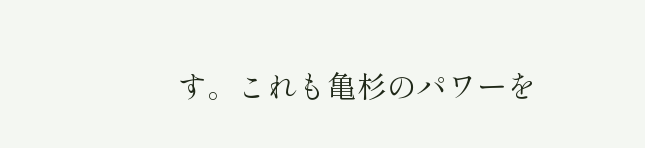す。これも亀杉のパワーを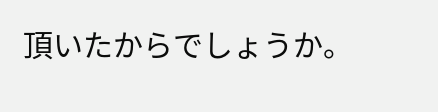頂いたからでしょうか。